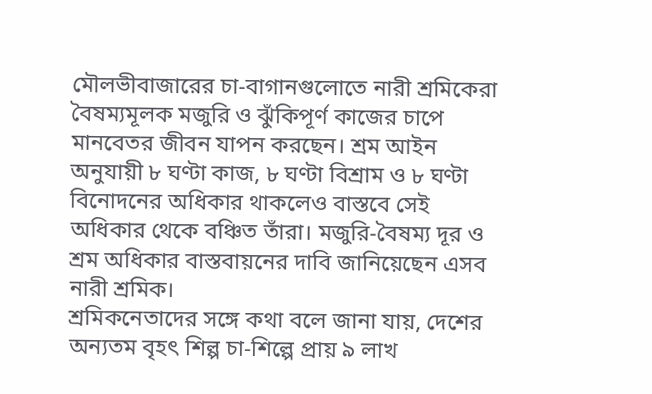মৌলভীবাজারের চা-বাগানগুলোতে নারী শ্রমিকেরা বৈষম্যমূলক মজুরি ও ঝুঁকিপূর্ণ কাজের চাপে মানবেতর জীবন যাপন করছেন। শ্রম আইন অনুযায়ী ৮ ঘণ্টা কাজ, ৮ ঘণ্টা বিশ্রাম ও ৮ ঘণ্টা বিনোদনের অধিকার থাকলেও বাস্তবে সেই অধিকার থেকে বঞ্চিত তাঁরা। মজুরি-বৈষম্য দূর ও শ্রম অধিকার বাস্তবায়নের দাবি জানিয়েছেন এসব নারী শ্রমিক।
শ্রমিকনেতাদের সঙ্গে কথা বলে জানা যায়, দেশের অন্যতম বৃহৎ শিল্প চা-শিল্পে প্রায় ৯ লাখ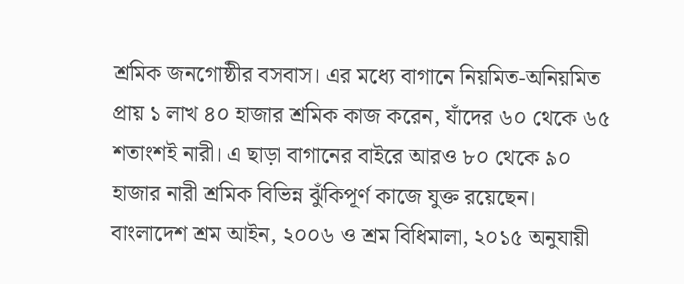শ্রমিক জনগোষ্ঠীর বসবাস। এর মধ্যে বাগানে নিয়মিত-অনিয়মিত প্রায় ১ লাখ ৪০ হাজার শ্রমিক কাজ করেন, যাঁদের ৬০ থেকে ৬৫ শতাংশই নারী। এ ছাড়া বাগানের বাইরে আরও ৮০ থেকে ৯০ হাজার নারী শ্রমিক বিভিন্ন ঝুঁকিপূর্ণ কাজে যুক্ত রয়েছেন।
বাংলাদেশ শ্রম আইন, ২০০৬ ও শ্রম বিধিমালা, ২০১৫ অনুযায়ী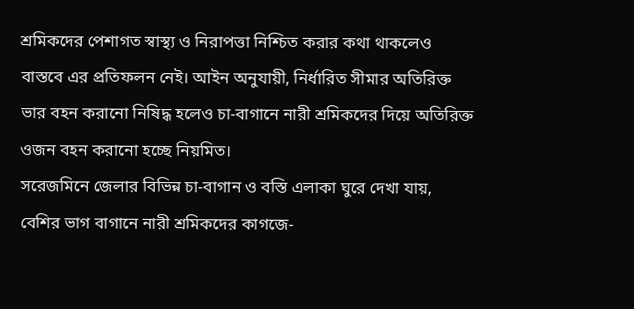শ্রমিকদের পেশাগত স্বাস্থ্য ও নিরাপত্তা নিশ্চিত করার কথা থাকলেও বাস্তবে এর প্রতিফলন নেই। আইন অনুযায়ী, নির্ধারিত সীমার অতিরিক্ত ভার বহন করানো নিষিদ্ধ হলেও চা-বাগানে নারী শ্রমিকদের দিয়ে অতিরিক্ত ওজন বহন করানো হচ্ছে নিয়মিত।
সরেজমিনে জেলার বিভিন্ন চা-বাগান ও বস্তি এলাকা ঘুরে দেখা যায়, বেশির ভাগ বাগানে নারী শ্রমিকদের কাগজে-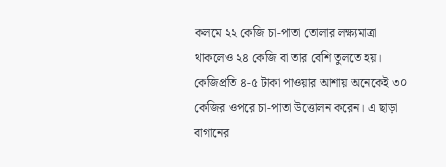কলমে ২২ কেজি চা-পাতা তোলার লক্ষ্যমাত্রা থাকলেও ২৪ কেজি বা তার বেশি তুলতে হয়। কেজিপ্রতি ৪-৫ টাকা পাওয়ার আশায় অনেকেই ৩০ কেজির ওপরে চা-পাতা উত্তোলন করেন। এ ছাড়া বাগানের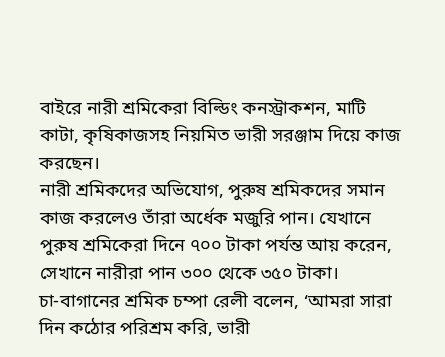বাইরে নারী শ্রমিকেরা বিল্ডিং কনস্ট্রাকশন, মাটি কাটা, কৃষিকাজসহ নিয়মিত ভারী সরঞ্জাম দিয়ে কাজ করছেন।
নারী শ্রমিকদের অভিযোগ, পুরুষ শ্রমিকদের সমান কাজ করলেও তাঁরা অর্ধেক মজুরি পান। যেখানে পুরুষ শ্রমিকেরা দিনে ৭০০ টাকা পর্যন্ত আয় করেন, সেখানে নারীরা পান ৩০০ থেকে ৩৫০ টাকা।
চা-বাগানের শ্রমিক চম্পা রেলী বলেন, ‘আমরা সারা দিন কঠোর পরিশ্রম করি, ভারী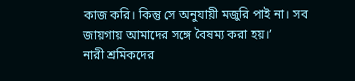কাজ করি। কিন্তু সে অনুযায়ী মজুরি পাই না। সব জায়গায় আমাদের সঙ্গে বৈষম্য করা হয়।’
নারী শ্রমিকদের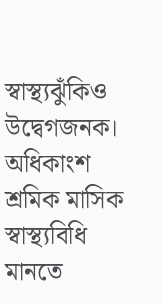স্বাস্থ্যঝুঁকিও উদ্বেগজনক। অধিকাংশ শ্রমিক মাসিক স্বাস্থ্যবিধি মানতে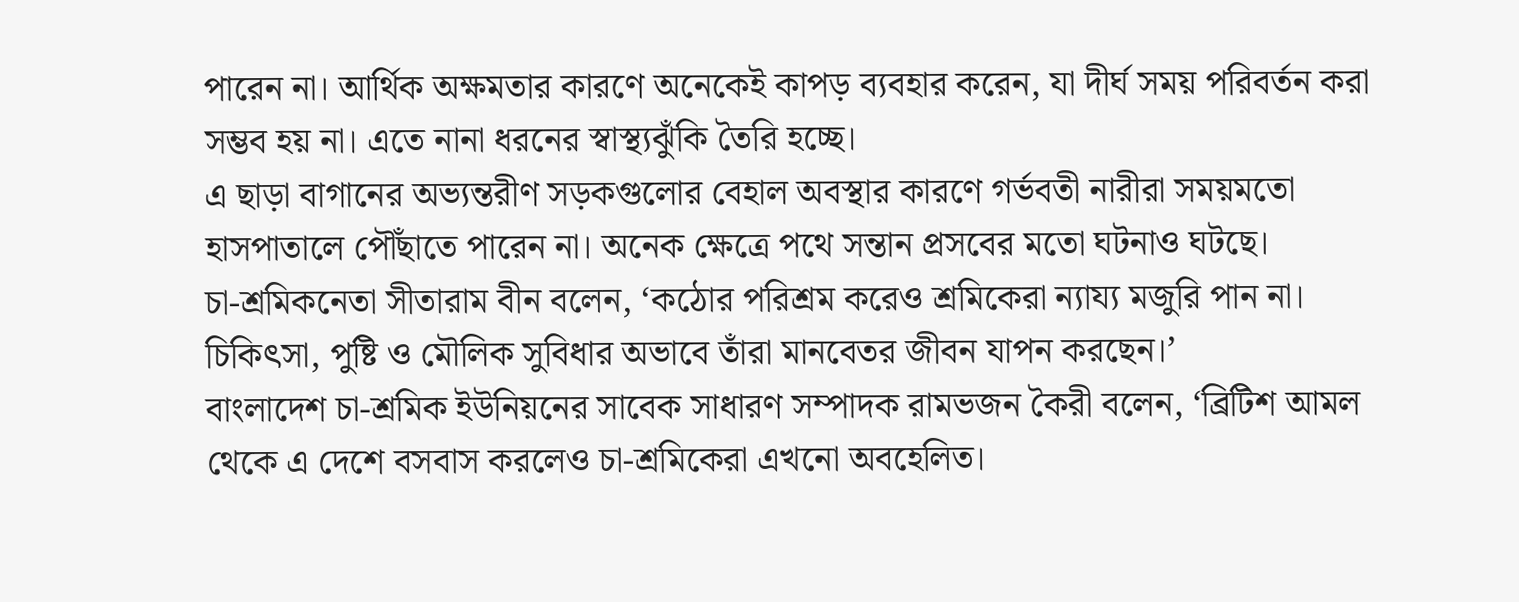পারেন না। আর্থিক অক্ষমতার কারণে অনেকেই কাপড় ব্যবহার করেন, যা দীর্ঘ সময় পরিবর্তন করা সম্ভব হয় না। এতে নানা ধরনের স্বাস্থ্যঝুঁকি তৈরি হচ্ছে।
এ ছাড়া বাগানের অভ্যন্তরীণ সড়কগুলোর বেহাল অবস্থার কারণে গর্ভবতী নারীরা সময়মতো হাসপাতালে পৌঁছাতে পারেন না। অনেক ক্ষেত্রে পথে সন্তান প্রসবের মতো ঘটনাও ঘটছে।
চা-শ্রমিকনেতা সীতারাম বীন বলেন, ‘কঠোর পরিশ্রম করেও শ্রমিকেরা ন্যায্য মজুরি পান না। চিকিৎসা, পুষ্টি ও মৌলিক সুবিধার অভাবে তাঁরা মানবেতর জীবন যাপন করছেন।’
বাংলাদেশ চা-শ্রমিক ইউনিয়নের সাবেক সাধারণ সম্পাদক রামভজন কৈরী বলেন, ‘ব্রিটিশ আমল থেকে এ দেশে বসবাস করলেও চা-শ্রমিকেরা এখনো অবহেলিত।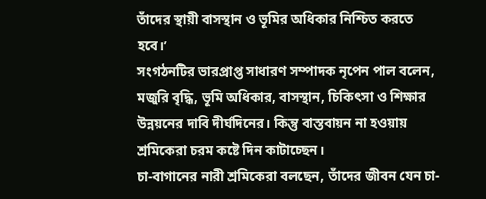তাঁদের স্থায়ী বাসস্থান ও ভূমির অধিকার নিশ্চিত করতে হবে।’
সংগঠনটির ভারপ্রাপ্ত সাধারণ সম্পাদক নৃপেন পাল বলেন, মজুরি বৃদ্ধি, ভূমি অধিকার, বাসস্থান, চিকিৎসা ও শিক্ষার উন্নয়নের দাবি দীর্ঘদিনের। কিন্তু বাস্তবায়ন না হওয়ায় শ্রমিকেরা চরম কষ্টে দিন কাটাচ্ছেন।
চা-বাগানের নারী শ্রমিকেরা বলছেন, তাঁদের জীবন যেন চা-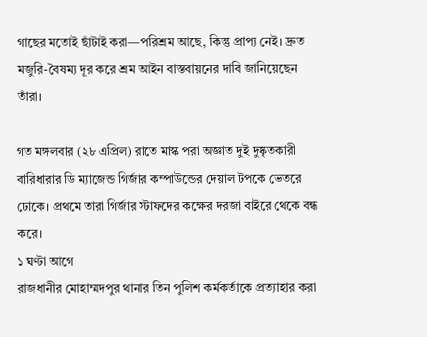গাছের মতোই ছাঁটাই করা—পরিশ্রম আছে, কিন্তু প্রাপ্য নেই। দ্রুত মজুরি-বৈষম্য দূর করে শ্রম আইন বাস্তবায়নের দাবি জানিয়েছেন তাঁরা।

গত মঙ্গলবার (২৮ এপ্রিল) রাতে মাস্ক পরা অজ্ঞাত দুই দুষ্কৃতকারী বারিধারার ডি ম্যাজেন্ড গির্জার কম্পাউন্ডের দেয়াল টপকে ভেতরে ঢোকে। প্রথমে তারা গির্জার স্টাফদের কক্ষের দরজা বাইরে থেকে বন্ধ করে।
১ ঘণ্টা আগে
রাজধানীর মোহাম্মদপুর থানার তিন পুলিশ কর্মকর্তাকে প্রত্যাহার করা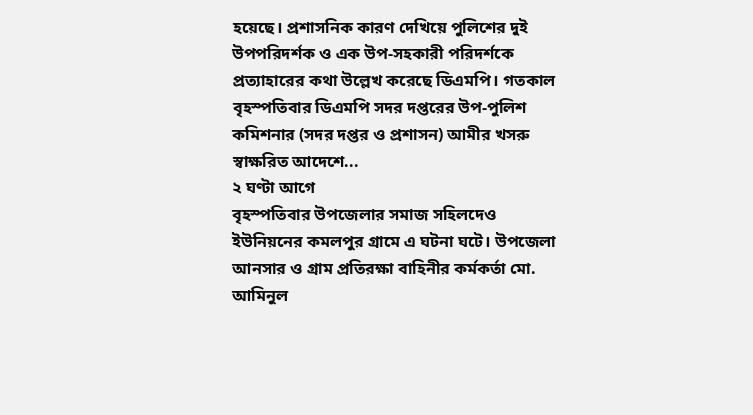হয়েছে। প্রশাসনিক কারণ দেখিয়ে পুলিশের দুই উপপরিদর্শক ও এক উপ-সহকারী পরিদর্শকে প্রত্যাহারের কথা উল্লেখ করেছে ডিএমপি। গতকাল বৃহস্পতিবার ডিএমপি সদর দপ্তরের উপ-পুলিশ কমিশনার (সদর দপ্তর ও প্রশাসন) আমীর খসরু স্বাক্ষরিত আদেশে...
২ ঘণ্টা আগে
বৃহস্পতিবার উপজেলার সমাজ সহিলদেও ইউনিয়নের কমলপুর গ্রামে এ ঘটনা ঘটে। উপজেলা আনসার ও গ্রাম প্রতিরক্ষা বাহিনীর কর্মকর্তা মো. আমিনুল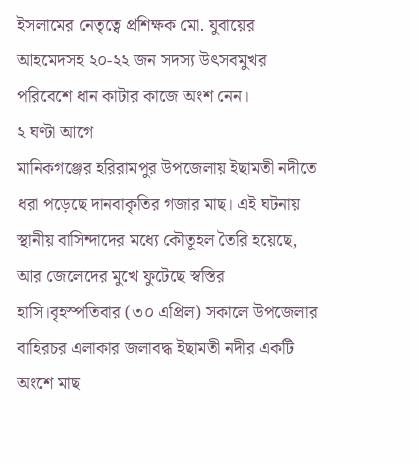ইসলামের নেতৃত্বে প্রশিক্ষক মো. যুবায়ের আহমেদসহ ২০-২২ জন সদস্য উৎসবমুখর পরিবেশে ধান কাটার কাজে অংশ নেন।
২ ঘণ্টা আগে
মানিকগঞ্জের হরিরামপুর উপজেলায় ইছামতী নদীতে ধরা পড়েছে দানবাকৃতির গজার মাছ। এই ঘটনায় স্থানীয় বাসিন্দাদের মধ্যে কৌতূহল তৈরি হয়েছে, আর জেলেদের মুখে ফুটেছে স্বস্তির হাসি।বৃহস্পতিবার (৩০ এপ্রিল) সকালে উপজেলার বাহিরচর এলাকার জলাবদ্ধ ইছামতী নদীর একটি অংশে মাছ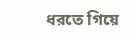ধরতে গিয়ে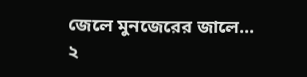জেলে মুনজেরের জালে...
২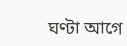ঘণ্টা আগে